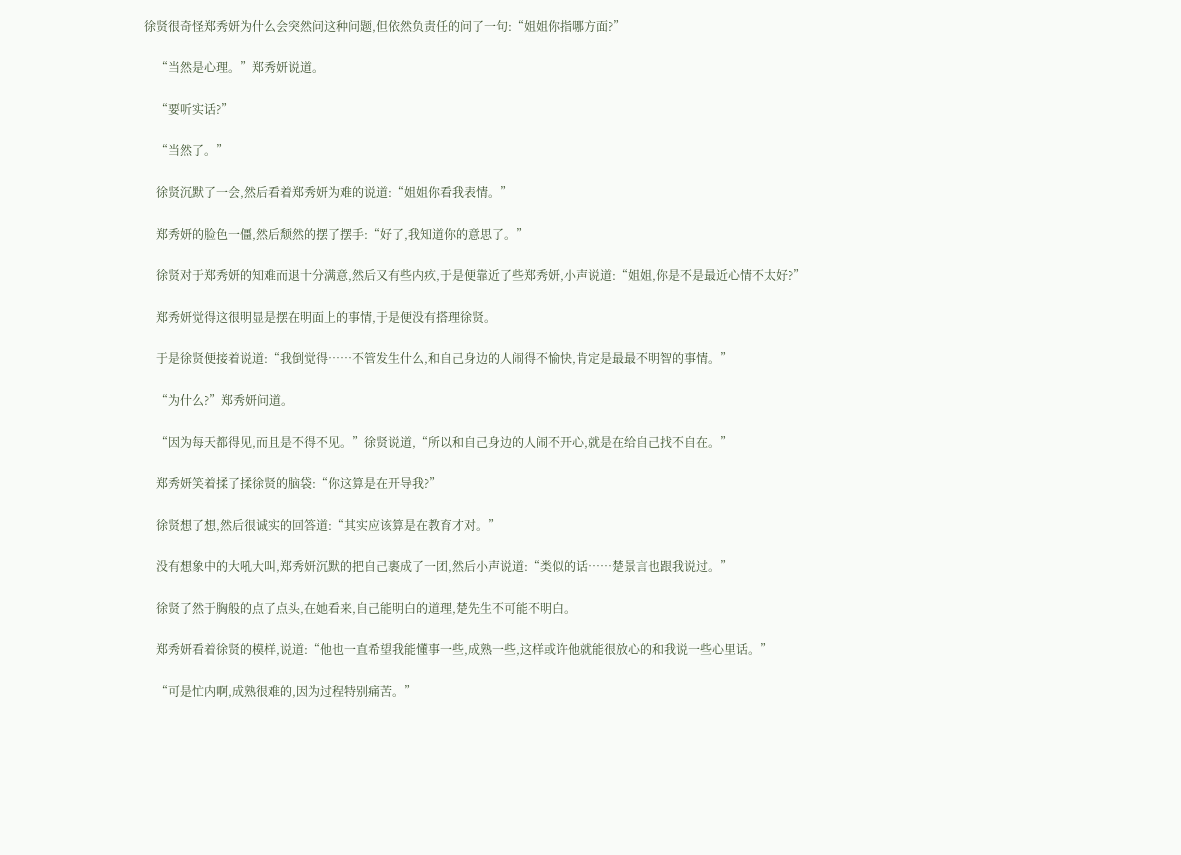徐贤很奇怪郑秀妍为什么会突然问这种问题,但依然负责任的问了一句:“姐姐你指哪方面?”

    “当然是心理。”郑秀妍说道。

    “要听实话?”

    “当然了。”

    徐贤沉默了一会,然后看着郑秀妍为难的说道:“姐姐你看我表情。”

    郑秀妍的脸色一僵,然后颓然的摆了摆手:“好了,我知道你的意思了。”

    徐贤对于郑秀妍的知难而退十分满意,然后又有些内疚,于是便靠近了些郑秀妍,小声说道:“姐姐,你是不是最近心情不太好?”

    郑秀妍觉得这很明显是摆在明面上的事情,于是便没有搭理徐贤。

    于是徐贤便接着说道:“我倒觉得……不管发生什么,和自己身边的人闹得不愉快,肯定是最最不明智的事情。”

    “为什么?”郑秀妍问道。

    “因为每天都得见,而且是不得不见。”徐贤说道,“所以和自己身边的人闹不开心,就是在给自己找不自在。”

    郑秀妍笑着揉了揉徐贤的脑袋:“你这算是在开导我?”

    徐贤想了想,然后很诚实的回答道:“其实应该算是在教育才对。”

    没有想象中的大吼大叫,郑秀妍沉默的把自己裹成了一团,然后小声说道:“类似的话……楚景言也跟我说过。”

    徐贤了然于胸般的点了点头,在她看来,自己能明白的道理,楚先生不可能不明白。

    郑秀妍看着徐贤的模样,说道:“他也一直希望我能懂事一些,成熟一些,这样或许他就能很放心的和我说一些心里话。”

    “可是忙内啊,成熟很难的,因为过程特别痛苦。”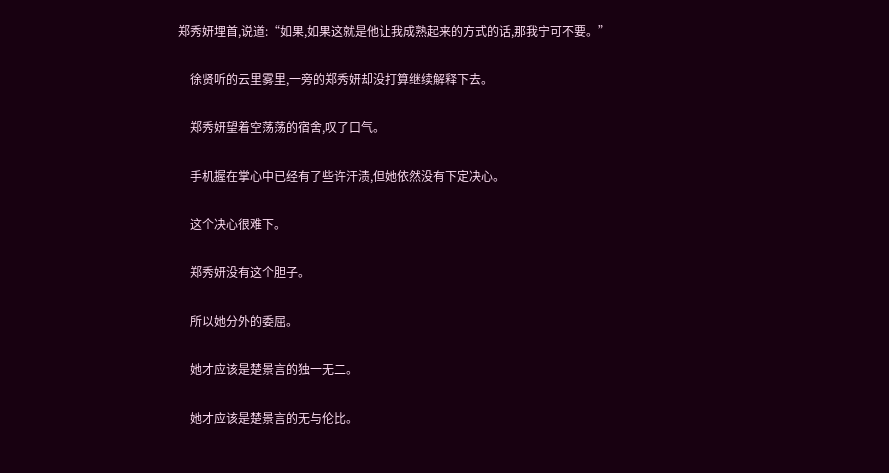郑秀妍埋首,说道:“如果,如果这就是他让我成熟起来的方式的话,那我宁可不要。”

    徐贤听的云里雾里,一旁的郑秀妍却没打算继续解释下去。

    郑秀妍望着空荡荡的宿舍,叹了口气。

    手机握在掌心中已经有了些许汗渍,但她依然没有下定决心。

    这个决心很难下。

    郑秀妍没有这个胆子。

    所以她分外的委屈。

    她才应该是楚景言的独一无二。

    她才应该是楚景言的无与伦比。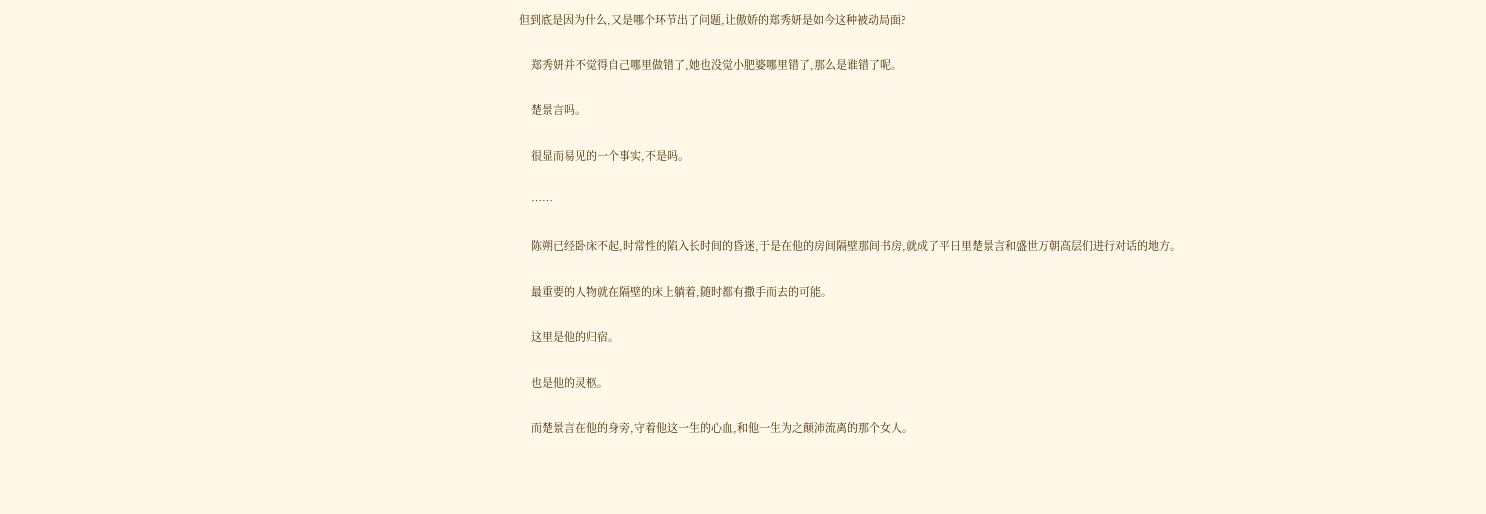但到底是因为什么,又是哪个环节出了问题,让傲娇的郑秀妍是如今这种被动局面?

    郑秀妍并不觉得自己哪里做错了,她也没觉小肥婆哪里错了,那么是谁错了呢。

    楚景言吗。

    很显而易见的一个事实,不是吗。

    ……

    陈朔已经卧床不起,时常性的陷入长时间的昏迷,于是在他的房间隔壁那间书房,就成了平日里楚景言和盛世万朝高层们进行对话的地方。

    最重要的人物就在隔壁的床上躺着,随时都有撒手而去的可能。

    这里是他的归宿。

    也是他的灵柩。

    而楚景言在他的身旁,守着他这一生的心血,和他一生为之颠沛流离的那个女人。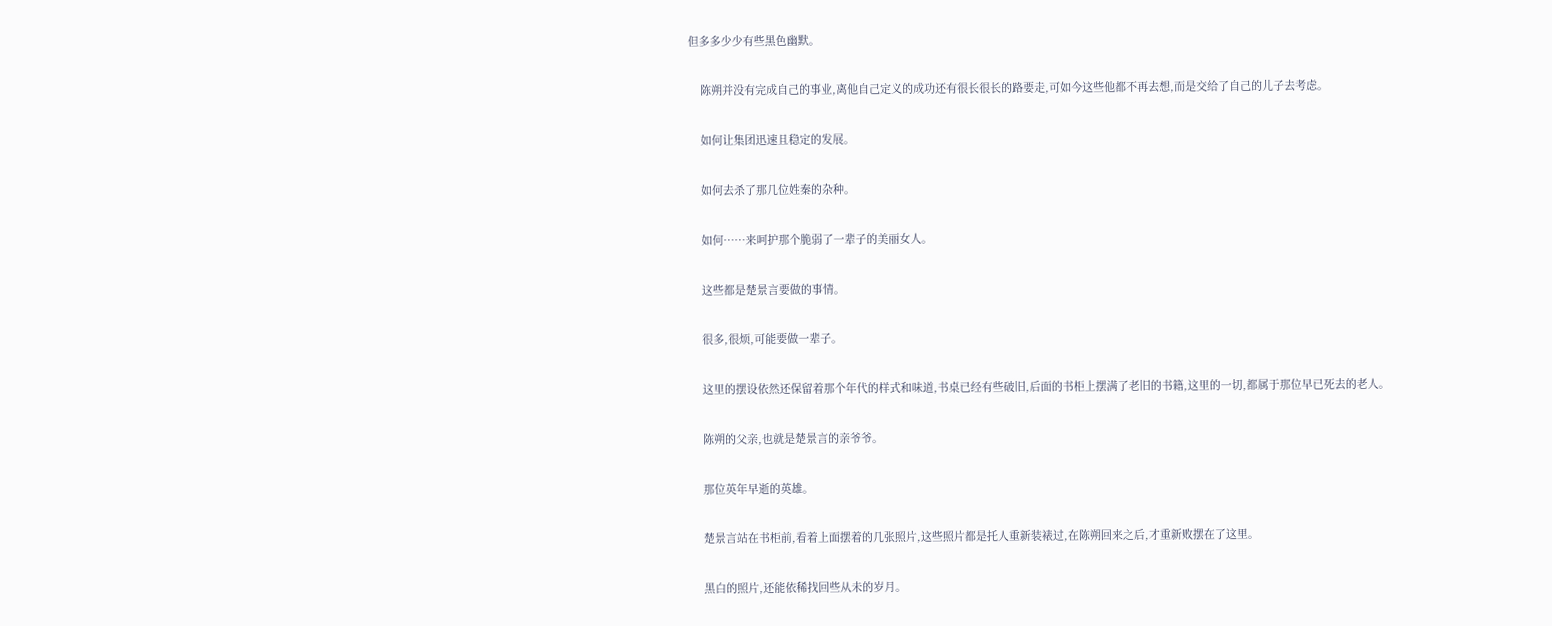但多多少少有些黑色幽默。

    陈朔并没有完成自己的事业,离他自己定义的成功还有很长很长的路要走,可如今这些他都不再去想,而是交给了自己的儿子去考虑。

    如何让集团迅速且稳定的发展。

    如何去杀了那几位姓秦的杂种。

    如何……来呵护那个脆弱了一辈子的美丽女人。

    这些都是楚景言要做的事情。

    很多,很烦,可能要做一辈子。

    这里的摆设依然还保留着那个年代的样式和味道,书桌已经有些破旧,后面的书柜上摆满了老旧的书籍,这里的一切,都属于那位早已死去的老人。

    陈朔的父亲,也就是楚景言的亲爷爷。

    那位英年早逝的英雄。

    楚景言站在书柜前,看着上面摆着的几张照片,这些照片都是托人重新装裱过,在陈朔回来之后,才重新败摆在了这里。

    黑白的照片,还能依稀找回些从未的岁月。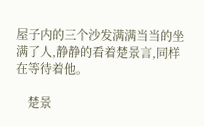屋子内的三个沙发满满当当的坐满了人,静静的看着楚景言,同样在等待着他。

    楚景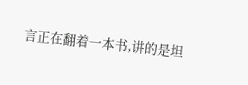言正在翻着一本书,讲的是坦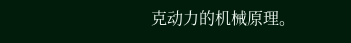克动力的机械原理。